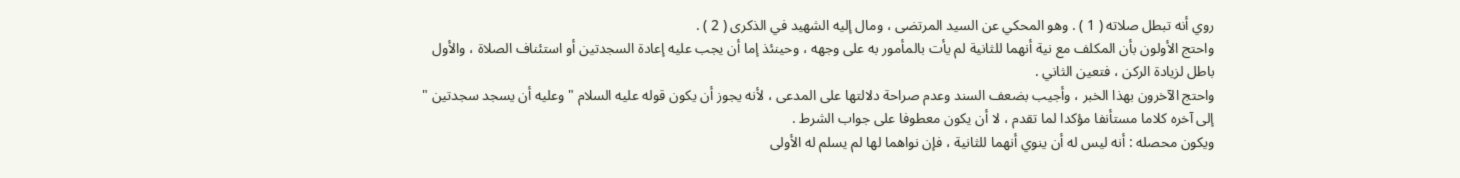روي أنه تبطل صلاته ( 1 ) . وهو المحكي عن السيد المرتضى ، ومال إليه الشهيد في الذكرى ( 2 ) .
واحتج الأولون بأن المكلف مع نية أنهما للثانية لم يأت بالمأمور به على وجهه ، وحينئذ إما أن يجب عليه إعادة السجدتين أو استئناف الصلاة ، والأول باطل لزيادة الركن ، فتعين الثاني .
واحتج الآخرون بهذا الخبر ، وأجيب بضعف السند وعدم صراحة دلالتها على المدعى ، لأنه يجوز أن يكون قوله عليه السلام " وعليه أن يسجد سجدتين " إلى آخره كلاما مستأنفا مؤكدا لما تقدم ، لا أن يكون معطوفا على جواب الشرط .
ويكون محصله : أنه ليس له أن ينوي أنهما للثانية ، فإن نواهما لها لم يسلم له الأولى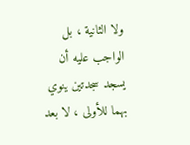ولا الثانية ، بل الواجب عليه أن يسجد سجدتين ينوي بهما للأولى ، لا بعد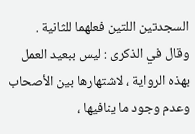السجدتين اللتين فعلهما للثانية .
وقال في الذكرى : ليس ببعيد العمل بهذه الرواية ، لاشتهارها بين الأصحاب وعدم وجود ما ينافيها ،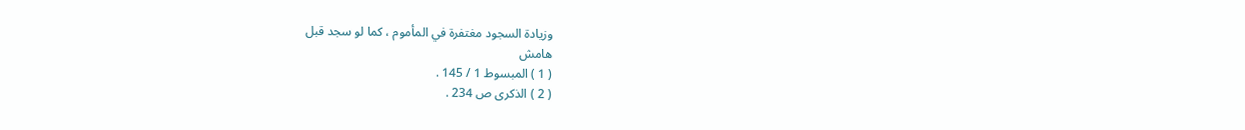وزيادة السجود مغتفرة في المأموم ، كما لو سجد قبل
هامش
( 1 ) المبسوط 1 / 145 .
( 2 ) الذكرى ص 234 .